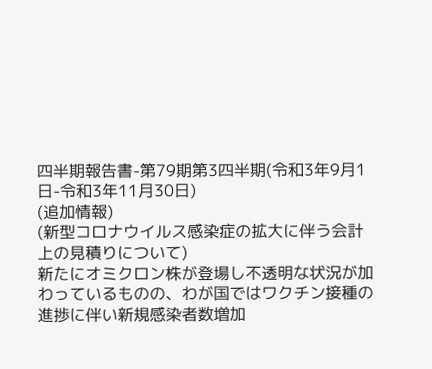四半期報告書-第79期第3四半期(令和3年9月1日-令和3年11月30日)
(追加情報)
(新型コロナウイルス感染症の拡大に伴う会計上の見積りについて)
新たにオミクロン株が登場し不透明な状況が加わっているものの、わが国ではワクチン接種の進捗に伴い新規感染者数増加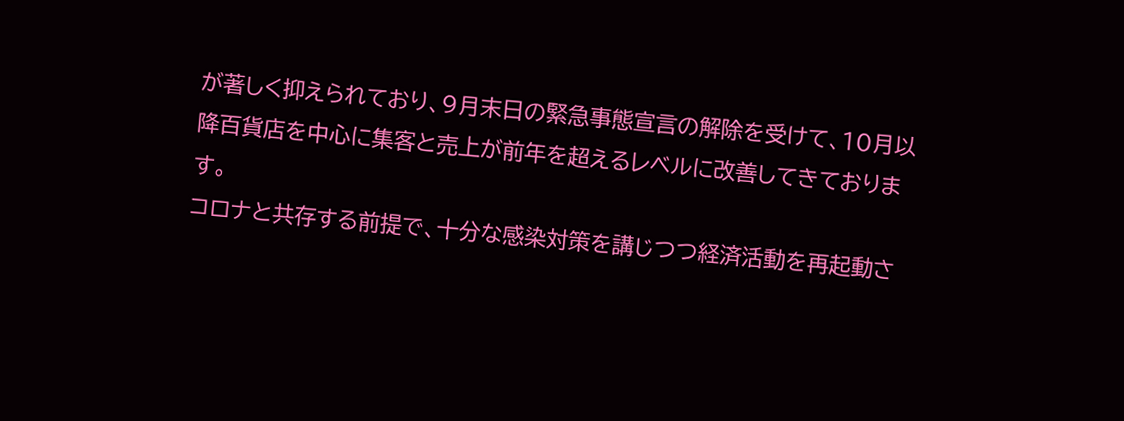が著しく抑えられており、9月末日の緊急事態宣言の解除を受けて、10月以降百貨店を中心に集客と売上が前年を超えるレベルに改善してきております。
コロナと共存する前提で、十分な感染対策を講じつつ経済活動を再起動さ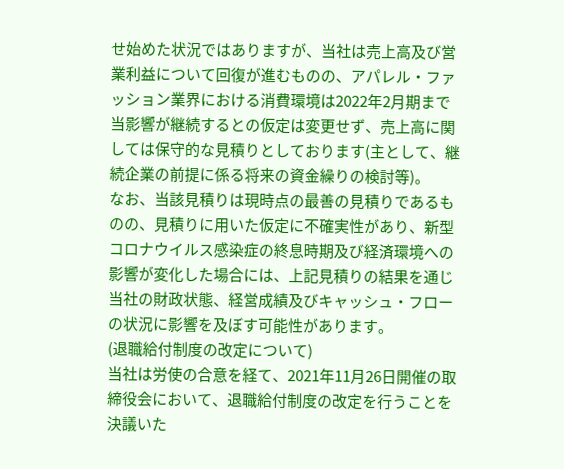せ始めた状況ではありますが、当社は売上高及び営業利益について回復が進むものの、アパレル・ファッション業界における消費環境は2022年2月期まで当影響が継続するとの仮定は変更せず、売上高に関しては保守的な見積りとしております(主として、継続企業の前提に係る将来の資金繰りの検討等)。
なお、当該見積りは現時点の最善の見積りであるものの、見積りに用いた仮定に不確実性があり、新型コロナウイルス感染症の終息時期及び経済環境への影響が変化した場合には、上記見積りの結果を通じ当社の財政状態、経営成績及びキャッシュ・フローの状況に影響を及ぼす可能性があります。
(退職給付制度の改定について)
当社は労使の合意を経て、2021年11月26日開催の取締役会において、退職給付制度の改定を行うことを決議いた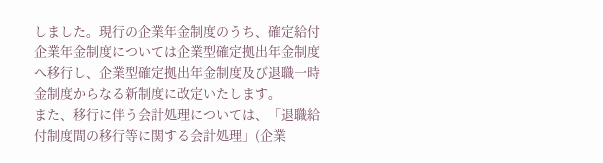しました。現行の企業年金制度のうち、確定給付企業年金制度については企業型確定拠出年金制度へ移行し、企業型確定拠出年金制度及び退職一時金制度からなる新制度に改定いたします。
また、移行に伴う会計処理については、「退職給付制度間の移行等に関する会計処理」(企業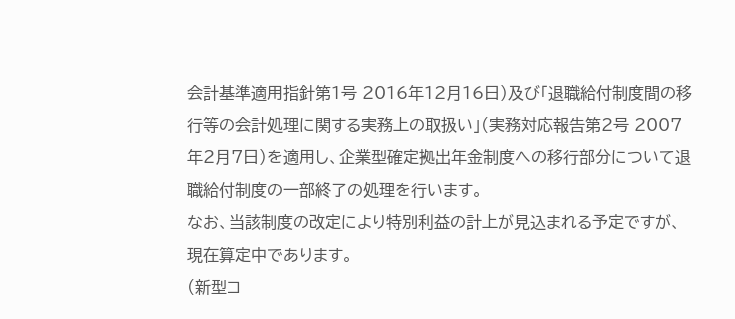会計基準適用指針第1号 2016年12月16日)及び「退職給付制度間の移行等の会計処理に関する実務上の取扱い」(実務対応報告第2号 2007年2月7日)を適用し、企業型確定拠出年金制度への移行部分について退職給付制度の一部終了の処理を行います。
なお、当該制度の改定により特別利益の計上が見込まれる予定ですが、現在算定中であります。
(新型コ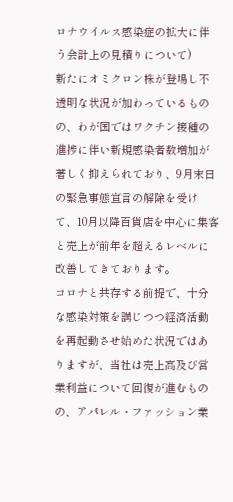ロナウイルス感染症の拡大に伴う会計上の見積りについて)
新たにオミクロン株が登場し不透明な状況が加わっているものの、わが国ではワクチン接種の進捗に伴い新規感染者数増加が著しく抑えられており、9月末日の緊急事態宣言の解除を受けて、10月以降百貨店を中心に集客と売上が前年を超えるレベルに改善してきております。
コロナと共存する前提で、十分な感染対策を講じつつ経済活動を再起動させ始めた状況ではありますが、当社は売上高及び営業利益について回復が進むものの、アパレル・ファッション業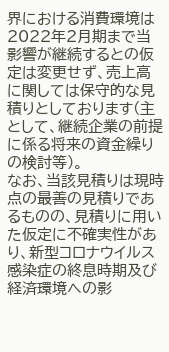界における消費環境は2022年2月期まで当影響が継続するとの仮定は変更せず、売上高に関しては保守的な見積りとしております(主として、継続企業の前提に係る将来の資金繰りの検討等)。
なお、当該見積りは現時点の最善の見積りであるものの、見積りに用いた仮定に不確実性があり、新型コロナウイルス感染症の終息時期及び経済環境への影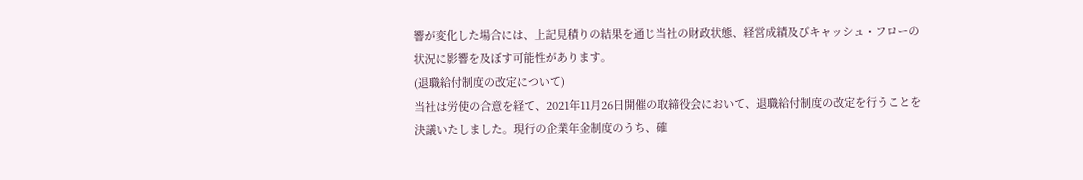響が変化した場合には、上記見積りの結果を通じ当社の財政状態、経営成績及びキャッシュ・フローの状況に影響を及ぼす可能性があります。
(退職給付制度の改定について)
当社は労使の合意を経て、2021年11月26日開催の取締役会において、退職給付制度の改定を行うことを決議いたしました。現行の企業年金制度のうち、確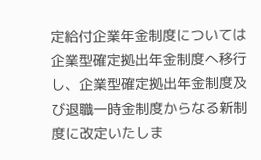定給付企業年金制度については企業型確定拠出年金制度へ移行し、企業型確定拠出年金制度及び退職一時金制度からなる新制度に改定いたしま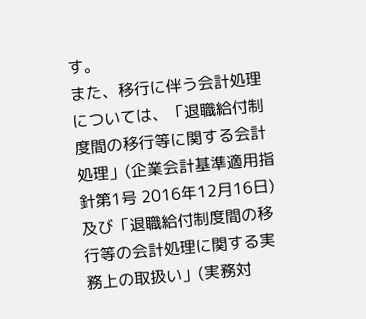す。
また、移行に伴う会計処理については、「退職給付制度間の移行等に関する会計処理」(企業会計基準適用指針第1号 2016年12月16日)及び「退職給付制度間の移行等の会計処理に関する実務上の取扱い」(実務対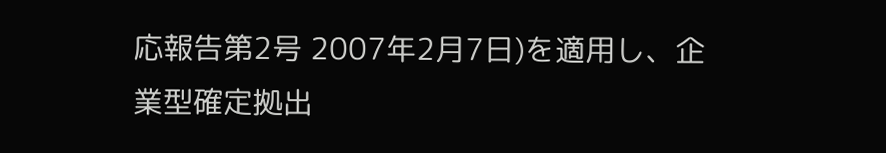応報告第2号 2007年2月7日)を適用し、企業型確定拠出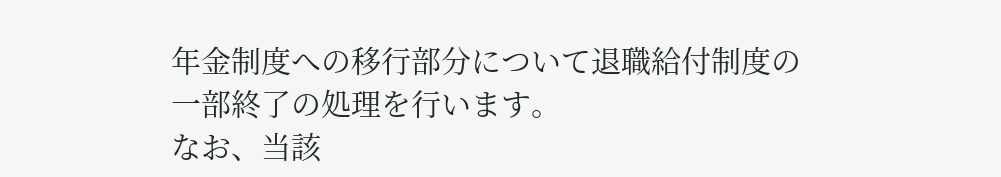年金制度への移行部分について退職給付制度の一部終了の処理を行います。
なお、当該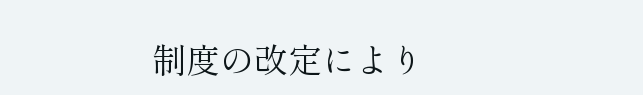制度の改定により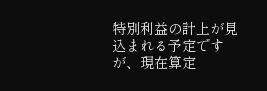特別利益の計上が見込まれる予定ですが、現在算定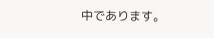中であります。